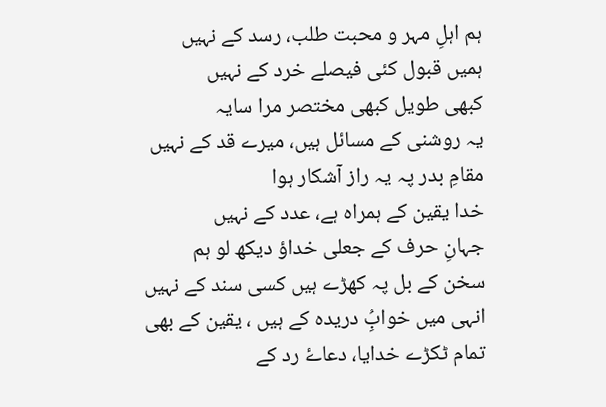ہم اہلِ مہر و محبت طلب، رسد کے نہیں
ہمیں قبول کئی فیصلے خرد کے نہیں
کبھی طویل کبھی مختصر مرا سایہ
یہ روشنی کے مسائل ہیں، میرے قد کے نہیں
مقامِ بدر پہ یہ راز آشکار ہوا
خدا یقین کے ہمراہ ہے، عدد کے نہیں
جہانِ حرف کے جعلی خداؤ دیکھ لو ہم
سخن کے بل پہ کھڑے ہیں کسی سند کے نہیں
انہی میں خوابُِ دریدہ کے ہیں ، یقین کے بھی
تمام ٹکڑے خدایا، دعاۓ رد کے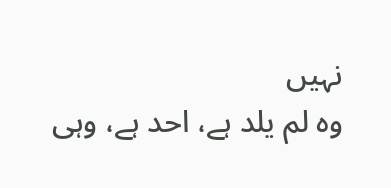نہیں
وہ لم یلد ہے، احد ہے، وہی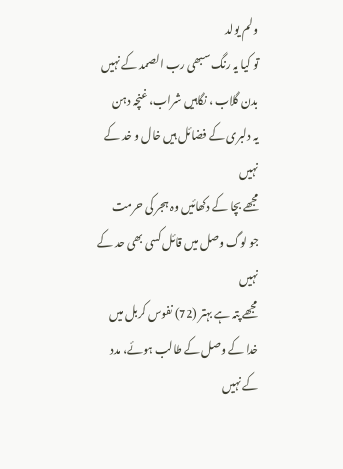ولم یولد
تو کیا یہ رنگ سبھی رب الصمد کے نہیں
بدن گلاب ، نگاہیں شراب، غنچہ دہن
یہ دلبری کے فضائل ہیں خال و خد کے نہیں
مجھے بچا کے دکھائیں وہ ہجر کی حرمت
جو لوگ وصل میں قائل کسی بھی حد کے نہیں
مجھے پتہ ہے بہتر (72) نفوس کربل میں
خدا کے وصل کے طالب ہوئے، مدد کے نہیں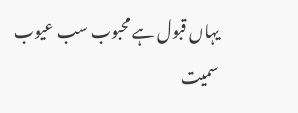یہاں قبول ہے محبوب سب عیوب سمیت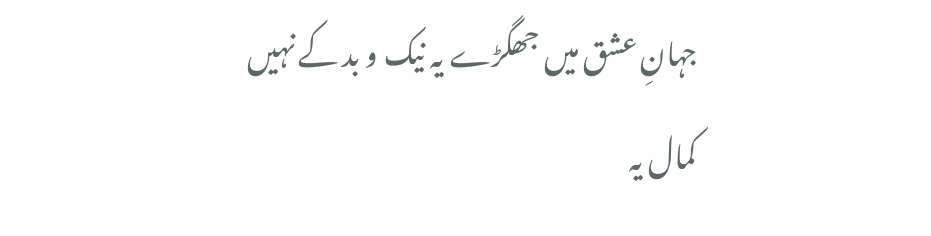جہانِ عشق میں جھگڑے یہ نیک و بد کے نہیں
کمال یہ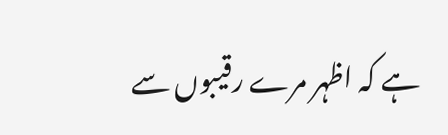ہے کہ اظہر مرے رقیبوں سے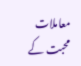معاملات محبت کے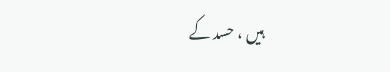ہیں ، حسد کے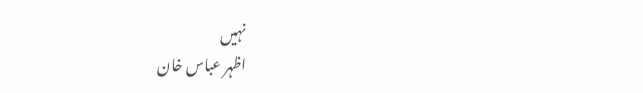نہیں
اظہر عباس خان